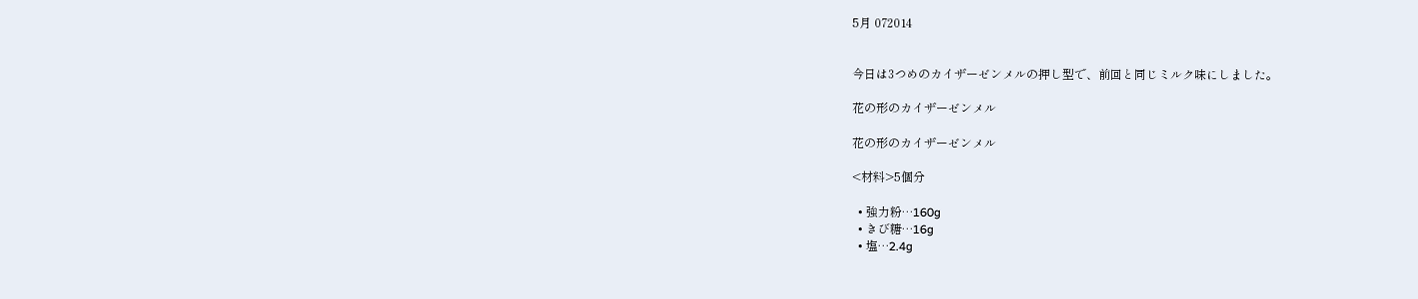5月 072014


今日は3つめのカイザーゼンメルの押し型で、前回と同じミルク味にしました。

花の形のカイザーゼンメル

花の形のカイザーゼンメル

<材料>5個分

  • 強力粉…160g
  • きび糖…16g
  • 塩…2.4g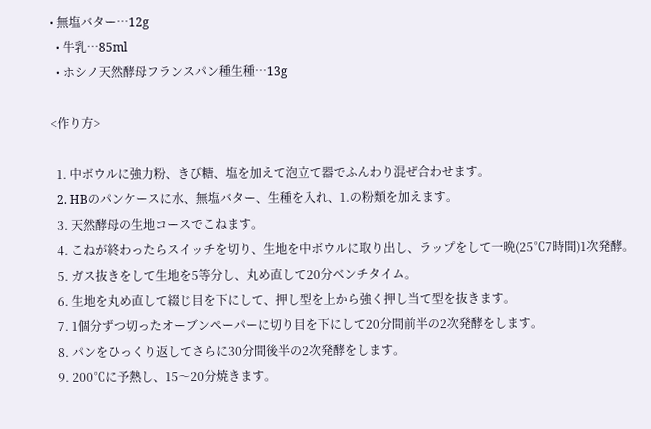• 無塩バター…12g
  • 牛乳…85ml
  • ホシノ天然酵母フランスパン種生種…13g

<作り方>

  1. 中ボウルに強力粉、きび糖、塩を加えて泡立て器でふんわり混ぜ合わせます。
  2. HBのパンケースに水、無塩バター、生種を入れ、1.の粉類を加えます。
  3. 天然酵母の生地コースでこねます。
  4. こねが終わったらスイッチを切り、生地を中ボウルに取り出し、ラップをして一晩(25℃7時間)1次発酵。
  5. ガス抜きをして生地を5等分し、丸め直して20分ベンチタイム。
  6. 生地を丸め直して綴じ目を下にして、押し型を上から強く押し当て型を抜きます。
  7. 1個分ずつ切ったオーブンペーパーに切り目を下にして20分間前半の2次発酵をします。
  8. パンをひっくり返してさらに30分間後半の2次発酵をします。
  9. 200℃に予熱し、15〜20分焼きます。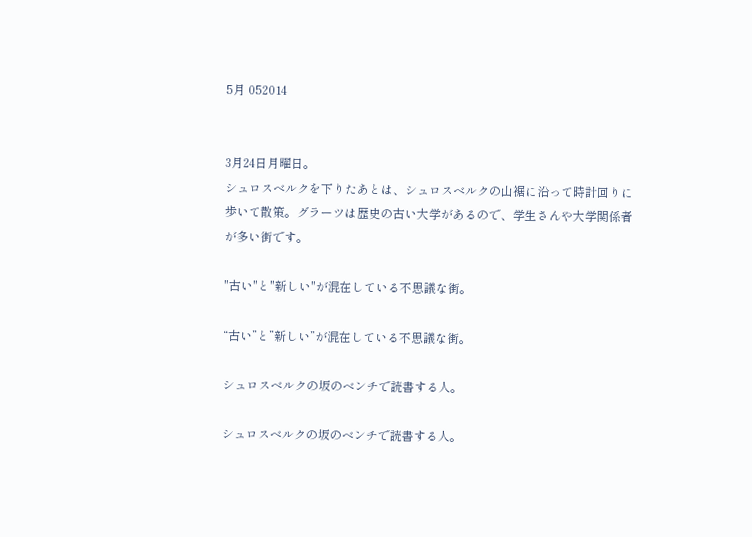5月 052014


3月24日月曜日。
シュロスベルクを下りたあとは、シュロスベルクの山裾に沿って時計回りに歩いて散策。グラーツは歴史の古い大学があるので、学生さんや大学関係者が多い街です。

"古い"と"新しい"が混在している不思議な街。

“古い”と”新しい”が混在している不思議な街。

シュロスベルクの坂のベンチで読書する人。

シュロスベルクの坂のベンチで読書する人。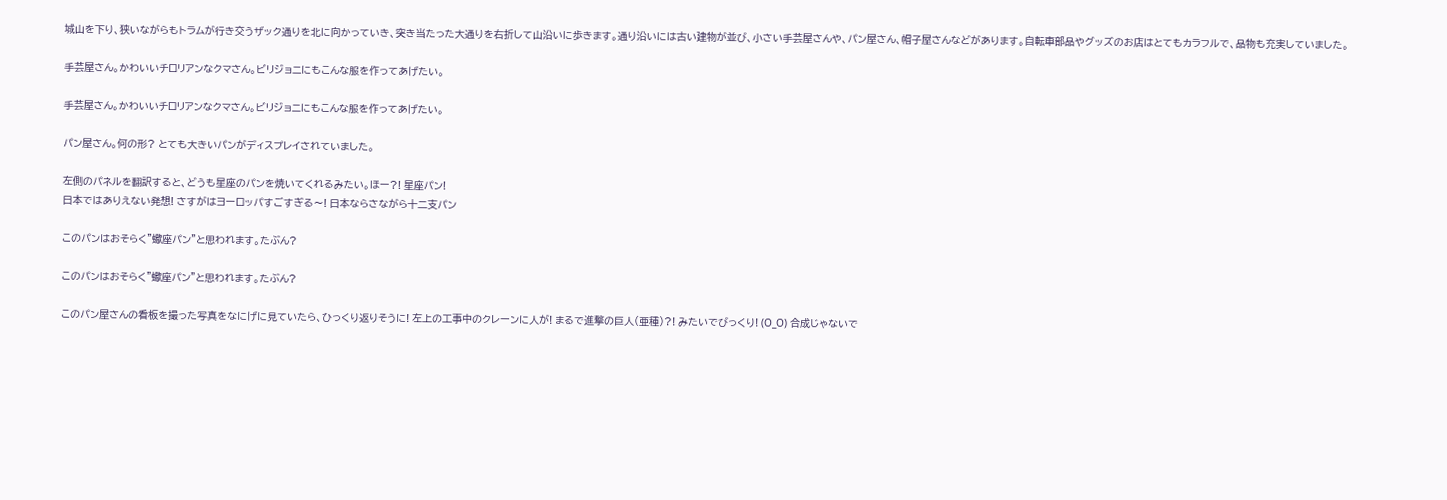城山を下り、狭いながらもトラムが行き交うザック通りを北に向かっていき、突き当たった大通りを右折して山沿いに歩きます。通り沿いには古い建物が並び、小さい手芸屋さんや、パン屋さん、帽子屋さんなどがあります。自転車部品やグッズのお店はとてもカラフルで、品物も充実していました。

手芸屋さん。かわいいチロリアンなクマさん。ビリジョニにもこんな服を作ってあげたい。

手芸屋さん。かわいいチロリアンなクマさん。ビリジョニにもこんな服を作ってあげたい。

パン屋さん。何の形? とても大きいパンがディスプレイされていました。

左側のパネルを翻訳すると、どうも星座のパンを焼いてくれるみたい。ほー?! 星座パン!
日本ではありえない発想! さすがはヨーロッパすごすぎる〜! 日本ならさながら十二支パン

このパンはおそらく"蠍座パン"と思われます。たぶん?

このパンはおそらく”蠍座パン”と思われます。たぶん?

このパン屋さんの看板を撮った写真をなにげに見ていたら、ひっくり返りそうに! 左上の工事中のクレーンに人が! まるで進撃の巨人(亜種)?! みたいでびっくり! (O_O) 合成じゃないで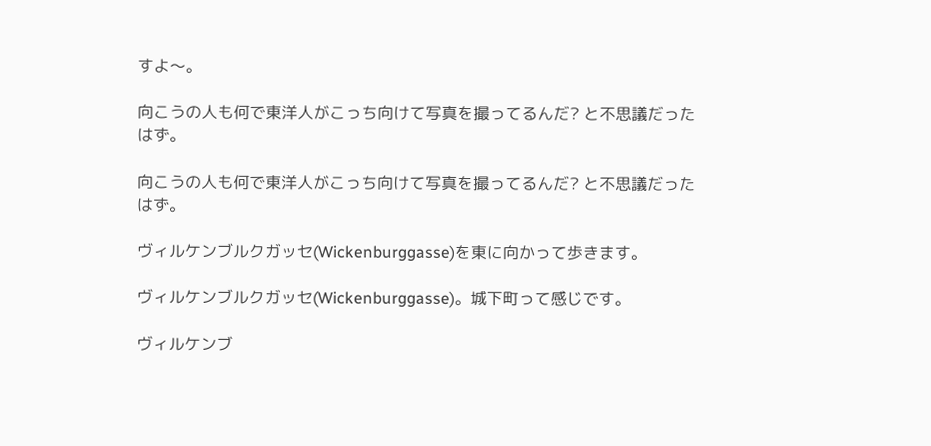すよ〜。

向こうの人も何で東洋人がこっち向けて写真を撮ってるんだ? と不思議だったはず。

向こうの人も何で東洋人がこっち向けて写真を撮ってるんだ? と不思議だったはず。

ヴィルケンブルクガッセ(Wickenburggasse)を東に向かって歩きます。

ヴィルケンブルクガッセ(Wickenburggasse)。城下町って感じです。

ヴィルケンブ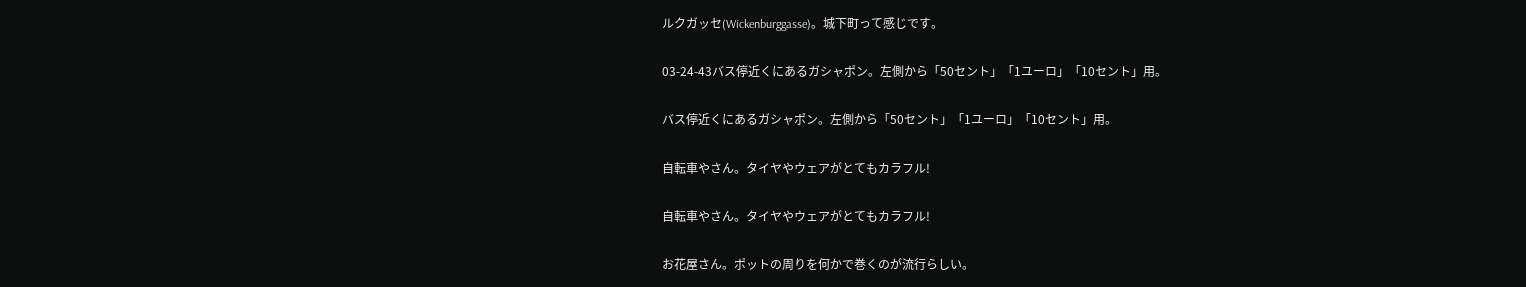ルクガッセ(Wickenburggasse)。城下町って感じです。

03-24-43バス停近くにあるガシャポン。左側から「50セント」「1ユーロ」「10セント」用。

バス停近くにあるガシャポン。左側から「50セント」「1ユーロ」「10セント」用。

自転車やさん。タイヤやウェアがとてもカラフル!

自転車やさん。タイヤやウェアがとてもカラフル!

お花屋さん。ポットの周りを何かで巻くのが流行らしい。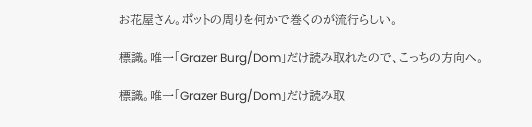お花屋さん。ポットの周りを何かで巻くのが流行らしい。

標識。唯一「Grazer Burg/Dom」だけ読み取れたので、こっちの方向へ。

標識。唯一「Grazer Burg/Dom」だけ読み取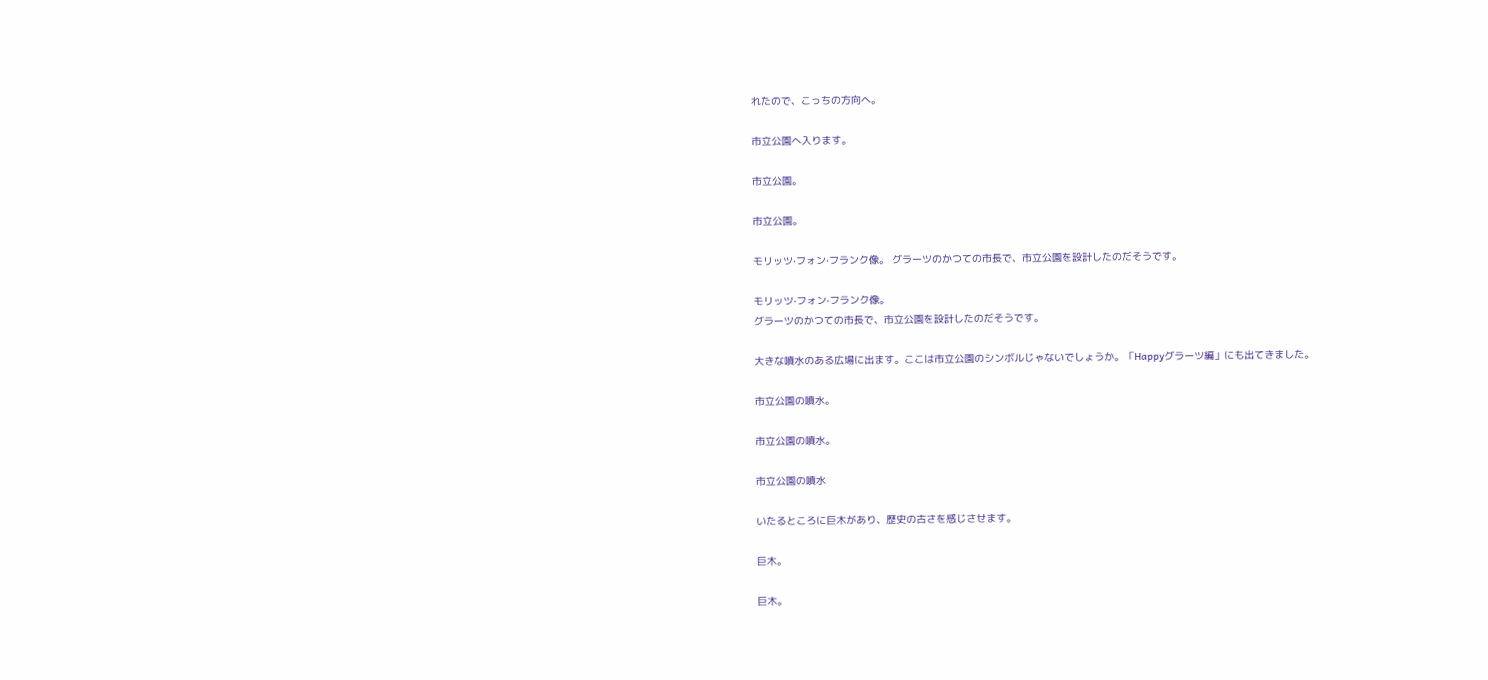れたので、こっちの方向へ。

市立公園へ入ります。

市立公園。

市立公園。

モリッツ·フォン·フランク像。 グラーツのかつての市長で、市立公園を設計したのだそうです。

モリッツ·フォン·フランク像。
グラーツのかつての市長で、市立公園を設計したのだそうです。

大きな噴水のある広場に出ます。ここは市立公園のシンボルじゃないでしょうか。「Happyグラーツ編」にも出てきました。

市立公園の噴水。

市立公園の噴水。

市立公園の噴水

いたるところに巨木があり、歴史の古さを感じさせます。

巨木。

巨木。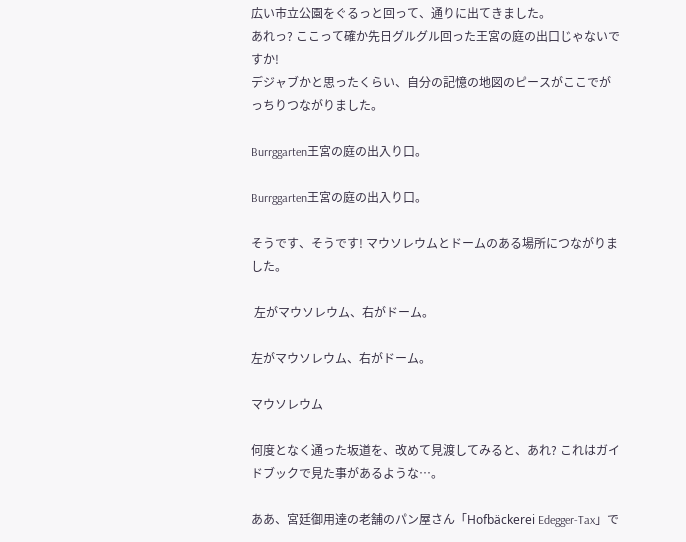広い市立公園をぐるっと回って、通りに出てきました。
あれっ? ここって確か先日グルグル回った王宮の庭の出口じゃないですか!
デジャブかと思ったくらい、自分の記憶の地図のピースがここでがっちりつながりました。

Burrggarten王宮の庭の出入り口。

Burrggarten王宮の庭の出入り口。

そうです、そうです! マウソレウムとドームのある場所につながりました。

 左がマウソレウム、右がドーム。

左がマウソレウム、右がドーム。

マウソレウム

何度となく通った坂道を、改めて見渡してみると、あれ? これはガイドブックで見た事があるような…。

ああ、宮廷御用達の老舗のパン屋さん「Hofbäckerei Edegger-Tax」で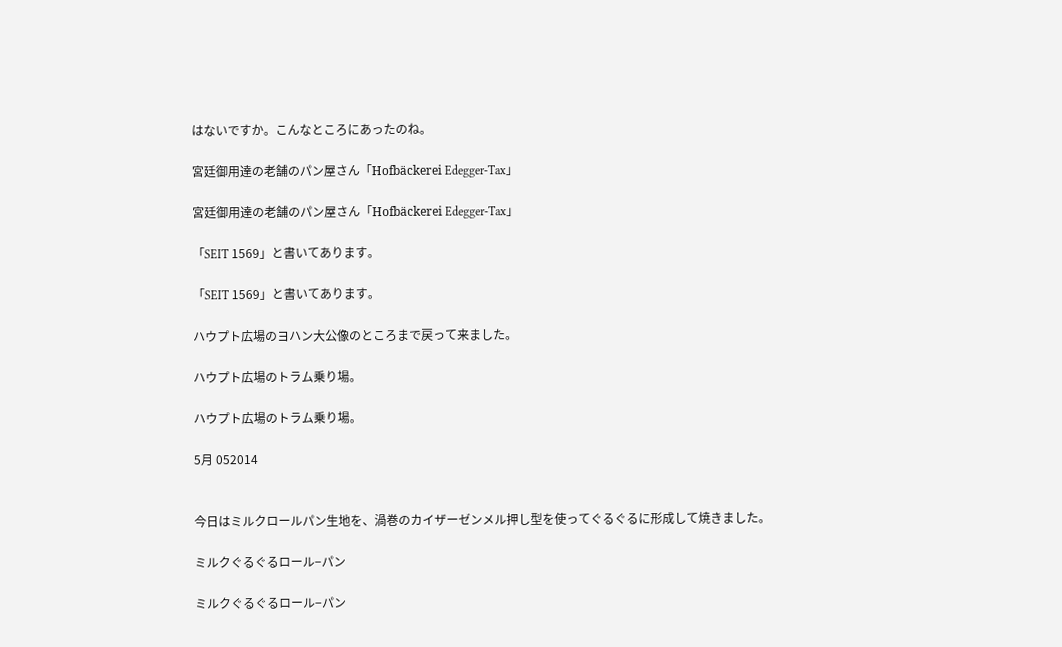はないですか。こんなところにあったのね。

宮廷御用達の老舗のパン屋さん「Hofbäckerei Edegger-Tax」

宮廷御用達の老舗のパン屋さん「Hofbäckerei Edegger-Tax」

「SEIT 1569」と書いてあります。

「SEIT 1569」と書いてあります。

ハウプト広場のヨハン大公像のところまで戻って来ました。

ハウプト広場のトラム乗り場。

ハウプト広場のトラム乗り場。

5月 052014


今日はミルクロールパン生地を、渦巻のカイザーゼンメル押し型を使ってぐるぐるに形成して焼きました。

ミルクぐるぐるロール−パン

ミルクぐるぐるロール−パン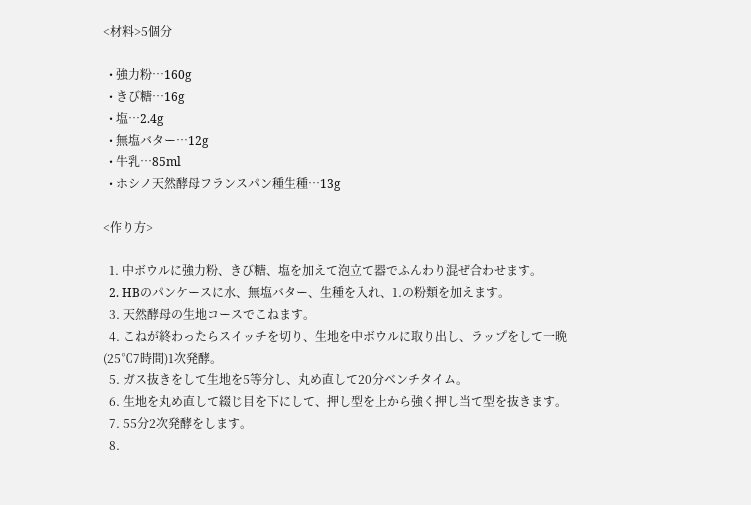<材料>5個分

  • 強力粉…160g
  • きび糖…16g
  • 塩…2.4g
  • 無塩バター…12g
  • 牛乳…85ml
  • ホシノ天然酵母フランスパン種生種…13g

<作り方>

  1. 中ボウルに強力粉、きび糖、塩を加えて泡立て器でふんわり混ぜ合わせます。
  2. HBのパンケースに水、無塩バター、生種を入れ、1.の粉類を加えます。
  3. 天然酵母の生地コースでこねます。
  4. こねが終わったらスイッチを切り、生地を中ボウルに取り出し、ラップをして一晩(25℃7時間)1次発酵。
  5. ガス抜きをして生地を5等分し、丸め直して20分ベンチタイム。
  6. 生地を丸め直して綴じ目を下にして、押し型を上から強く押し当て型を抜きます。
  7. 55分2次発酵をします。
  8.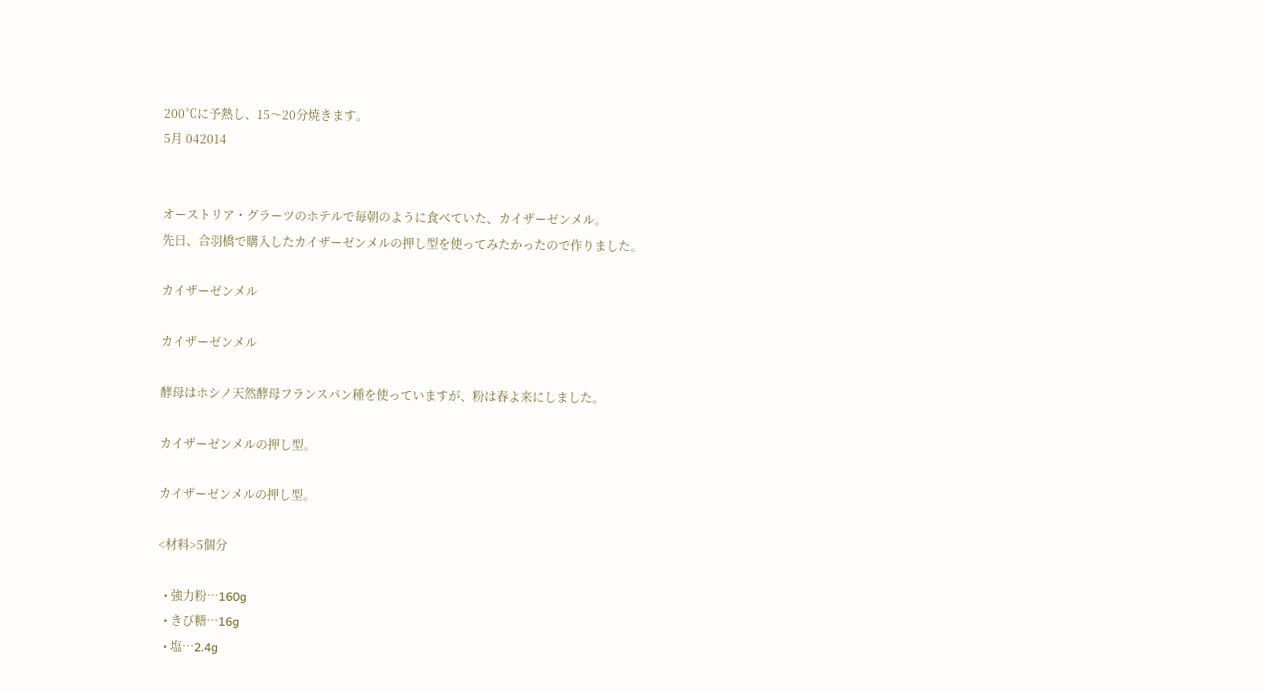200℃に予熱し、15〜20分焼きます。
5月 042014


オーストリア・グラーツのホテルで毎朝のように食べていた、カイザーゼンメル。
先日、合羽橋で購入したカイザーゼンメルの押し型を使ってみたかったので作りました。

カイザーゼンメル

カイザーゼンメル

酵母はホシノ天然酵母フランスパン種を使っていますが、粉は春よ来にしました。

カイザーゼンメルの押し型。

カイザーゼンメルの押し型。

<材料>5個分

  • 強力粉…160g
  • きび糖…16g
  • 塩…2.4g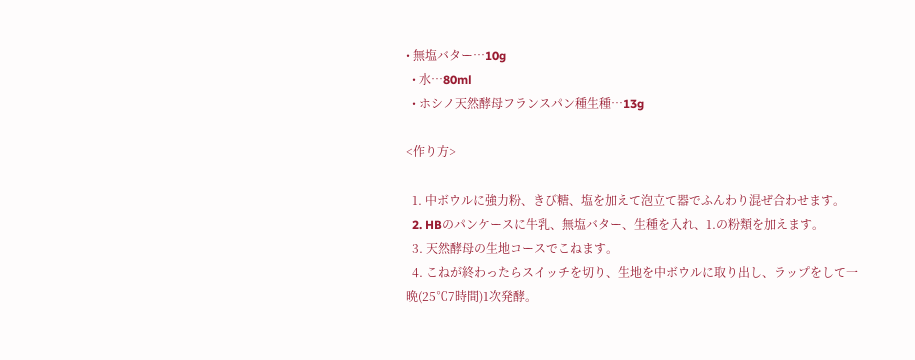• 無塩バター…10g
  • 水…80ml
  • ホシノ天然酵母フランスパン種生種…13g

<作り方>

  1. 中ボウルに強力粉、きび糖、塩を加えて泡立て器でふんわり混ぜ合わせます。
  2. HBのパンケースに牛乳、無塩バター、生種を入れ、1.の粉類を加えます。
  3. 天然酵母の生地コースでこねます。
  4. こねが終わったらスイッチを切り、生地を中ボウルに取り出し、ラップをして一晩(25℃7時間)1次発酵。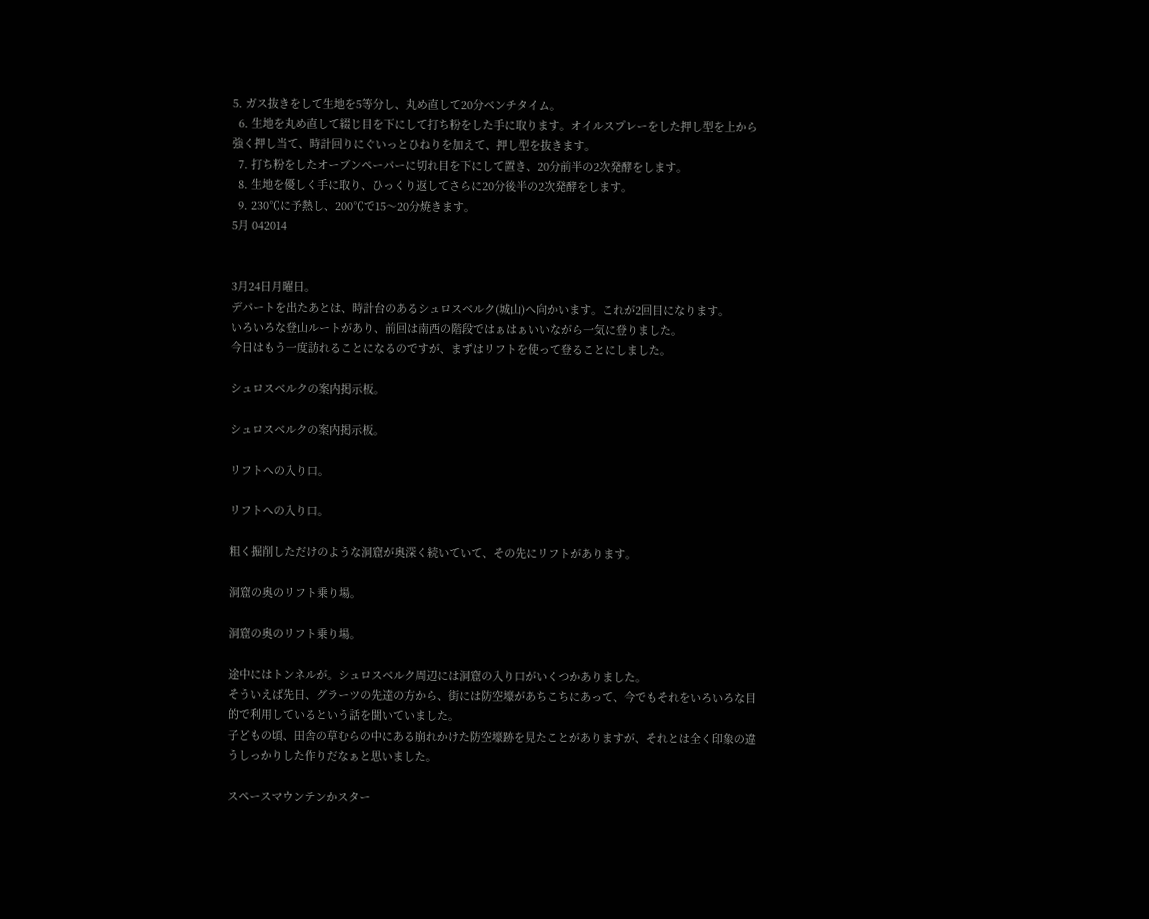5. ガス抜きをして生地を5等分し、丸め直して20分ベンチタイム。
  6. 生地を丸め直して綴じ目を下にして打ち粉をした手に取ります。オイルスプレーをした押し型を上から強く押し当て、時計回りにぐいっとひねりを加えて、押し型を抜きます。
  7. 打ち粉をしたオーブンペーパーに切れ目を下にして置き、20分前半の2次発酵をします。
  8. 生地を優しく手に取り、ひっくり返してさらに20分後半の2次発酵をします。
  9. 230℃に予熱し、200℃で15〜20分焼きます。
5月 042014


3月24日月曜日。
デパートを出たあとは、時計台のあるシュロスベルク(城山)へ向かいます。これが2回目になります。
いろいろな登山ルートがあり、前回は南西の階段ではぁはぁいいながら一気に登りました。
今日はもう一度訪れることになるのですが、まずはリフトを使って登ることにしました。

シュロスベルクの案内掲示板。

シュロスベルクの案内掲示板。

リフトへの入り口。

リフトへの入り口。

粗く掘削しただけのような洞窟が奥深く続いていて、その先にリフトがあります。

洞窟の奥のリフト乗り場。

洞窟の奥のリフト乗り場。

途中にはトンネルが。シュロスベルク周辺には洞窟の入り口がいくつかありました。
そういえば先日、グラーツの先達の方から、街には防空壕があちこちにあって、今でもそれをいろいろな目的で利用しているという話を聞いていました。
子どもの頃、田舎の草むらの中にある崩れかけた防空壕跡を見たことがありますが、それとは全く印象の違うしっかりした作りだなぁと思いました。

スペースマウンテンかスター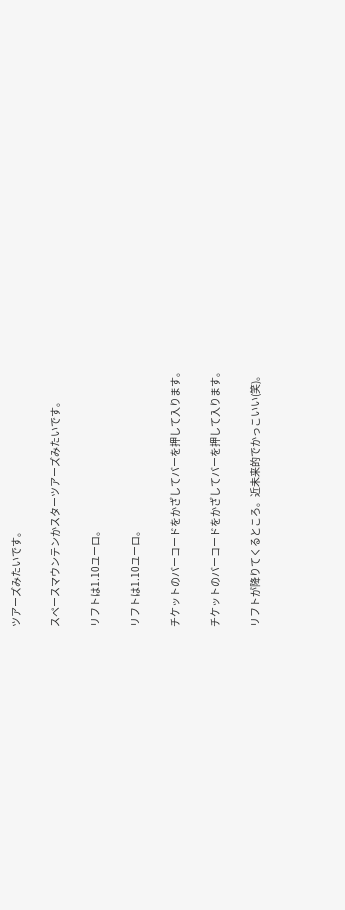ツアーズみたいです。

スペースマウンテンかスターツアーズみたいです。

リフトは1.10ユーロ。

リフトは1.10ユーロ。

チケットのバーコードをかざしてバーを押して入ります。

チケットのバーコードをかざしてバーを押して入ります。

リフトが降りてくるところ。近未来的でかっこいい(笑)。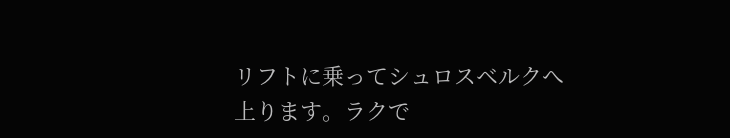リフトに乗ってシュロスベルクへ上ります。ラクで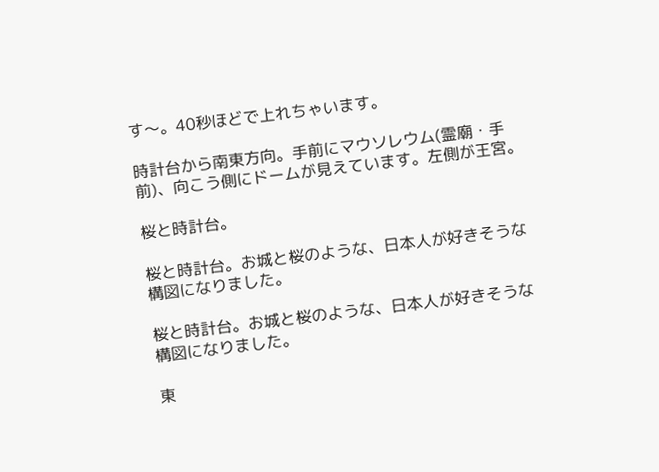す〜。40秒ほどで上れちゃいます。

時計台から南東方向。手前にマウソレウム(霊廟・手前)、向こう側にドームが見えています。左側が王宮。

桜と時計台。

桜と時計台。お城と桜のような、日本人が好きそうな構図になりました。

桜と時計台。お城と桜のような、日本人が好きそうな構図になりました。

東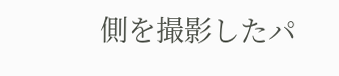側を撮影したパ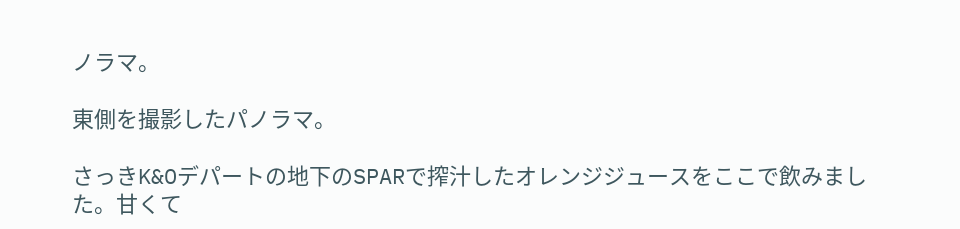ノラマ。

東側を撮影したパノラマ。

さっきK&Oデパートの地下のSPARで搾汁したオレンジジュースをここで飲みました。甘くて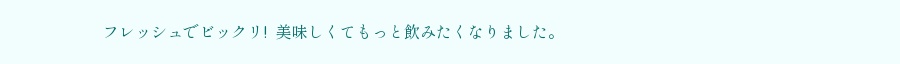フレッシュでビックリ!  美味しくてもっと飲みたくなりました。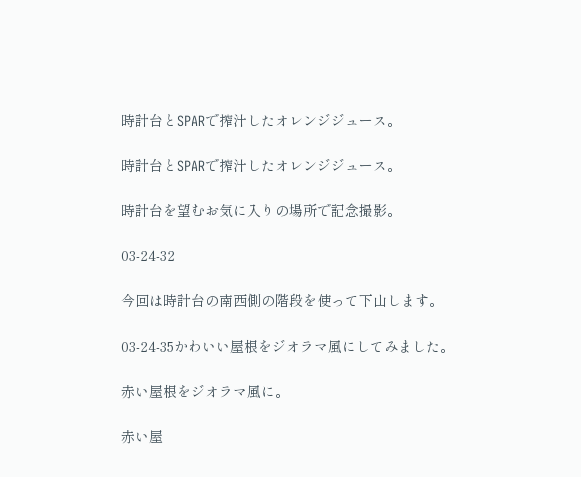時計台とSPARで搾汁したオレンジジュース。

時計台とSPARで搾汁したオレンジジュース。

時計台を望むお気に入りの場所で記念撮影。

03-24-32

今回は時計台の南西側の階段を使って下山します。

03-24-35かわいい屋根をジオラマ風にしてみました。

赤い屋根をジオラマ風に。

赤い屋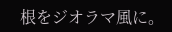根をジオラマ風に。